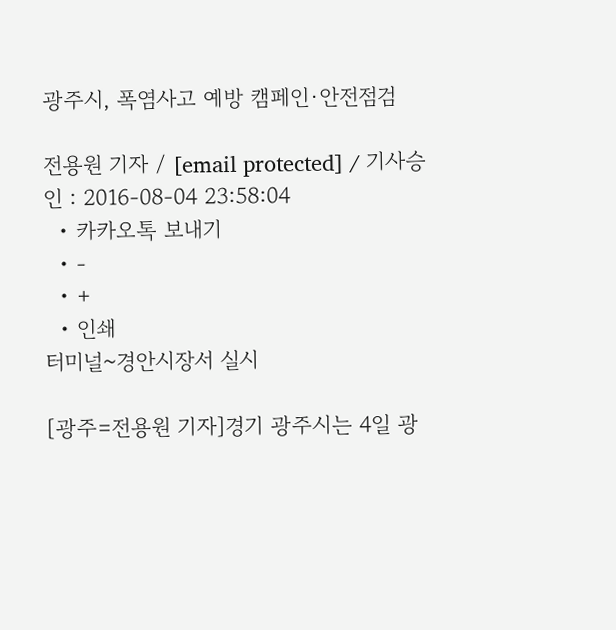광주시, 폭염사고 예방 캠페인·안전점검

전용원 기자 / [email protected] / 기사승인 : 2016-08-04 23:58:04
  • 카카오톡 보내기
  • -
  • +
  • 인쇄
터미널~경안시장서 실시

[광주=전용원 기자]경기 광주시는 4일 광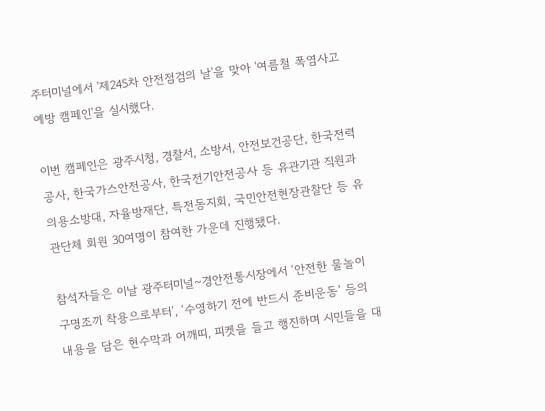주터미널에서 '제245차 안전점검의 날'을 맞아 '여름철 폭염사고 예방 캠페인'을 실시했다.

이번 캠페인은 광주시청, 경찰서, 소방서, 안전보건공단, 한국전력공사, 한국가스안전공사, 한국전기안전공사 등 유관기관 직원과 의용소방대, 자율방재단, 특전동지회, 국민안전현장관찰단 등 유관단체 회원 30여명이 참여한 가운데 진행됐다.

참석자들은 이날 광주터미널~경안전통시장에서 ‘안전한 물놀이 구명조끼 착용으로부터’, ‘수영하기 전에 반드시 준비운동’ 등의 내용을 담은 현수막과 어깨띠, 피켓을 들고 행진하며 시민들을 대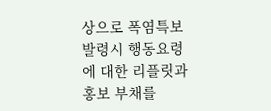상으로 폭염특보 발령시 행동요령에 대한 리플릿과 홍보 부채를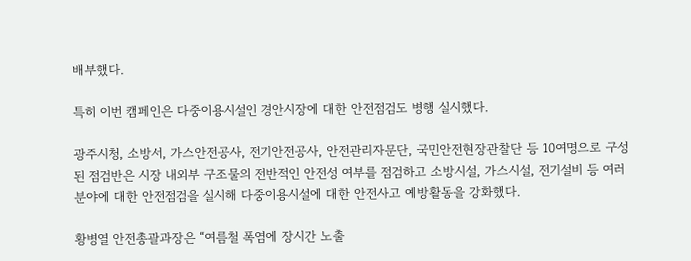배부했다.

특히 이번 캠페인은 다중이용시설인 경안시장에 대한 안전점검도 병행 실시했다.

광주시청, 소방서, 가스안전공사, 전기안전공사, 안전관리자문단, 국민안전현장관찰단 등 10여명으로 구성된 점검반은 시장 내외부 구조물의 전반적인 안전성 여부를 점검하고 소방시설, 가스시설, 전기설비 등 여러 분야에 대한 안전점검을 실시해 다중이용시설에 대한 안전사고 예방활동을 강화했다.

황병열 안전총괄과장은 “여름철 폭염에 장시간 노출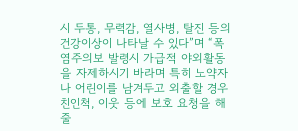시 두통, 무력감, 열사병, 탈진 등의 건강이상이 나타날 수 있다”며 “폭염주의보 발령시 가급적 야외활동을 자제하시기 바라며 특히 노약자나 어린이를 남겨두고 외출할 경우 친인척, 이웃 등에 보호 요청을 해줄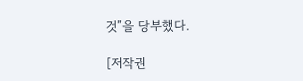것”을 당부했다.

[저작권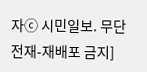자ⓒ 시민일보. 무단전재-재배포 금지]